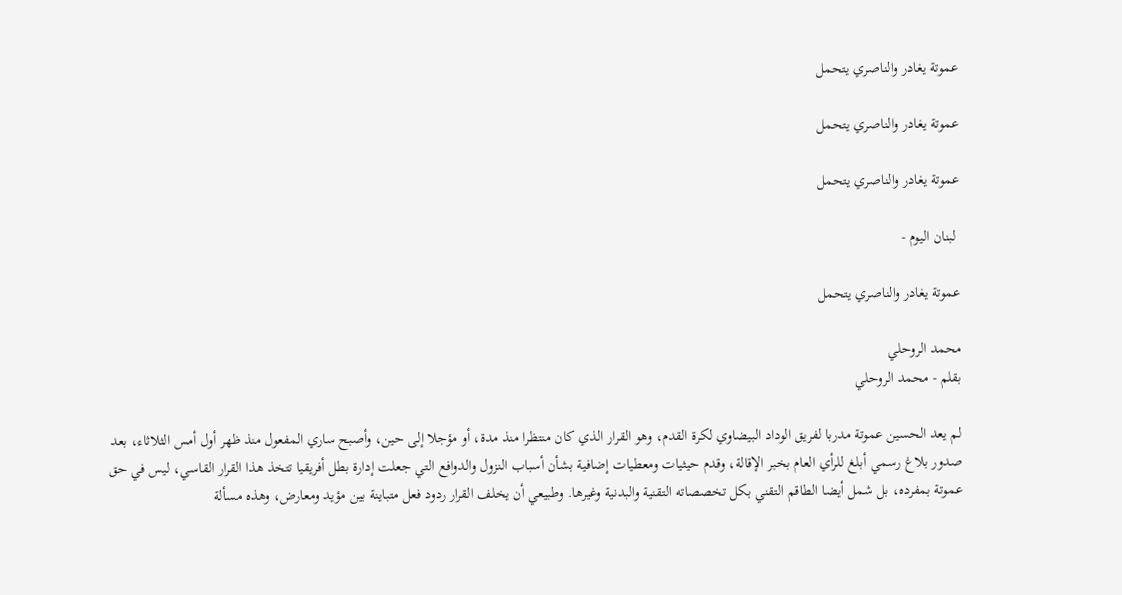عموتة يغادر والناصري يتحمل

عموتة يغادر والناصري يتحمل

عموتة يغادر والناصري يتحمل

 لبنان اليوم -

عموتة يغادر والناصري يتحمل

محمد الروحلي
بقلم - محمد الروحلي

لم يعد الحسين عموتة مدربا لفريق الوداد البيضاوي لكرة القدم، وهو القرار الذي كان منتظرا منذ مدة، أو مؤجلا إلى حين، وأصبح ساري المفعول منذ ظهر أول أمس الثلاثاء، بعد صدور بلاغ رسمي أبلغ للرأي العام بخبر الإقالة، وقدم حيثيات ومعطيات إضافية بشأن أسباب النزول والدوافع التي جعلت إدارة بطل أفريقيا تتخذ هذا القرار القاسي، ليس في حق عموتة بمفرده، بل شمل أيضا الطاقم التقني بكل تخصصاته التقنية والبدنية وغيرها. وطبيعي أن يخلف القرار ردود فعل متباينة بين مؤيد ومعارض، وهذه مسألة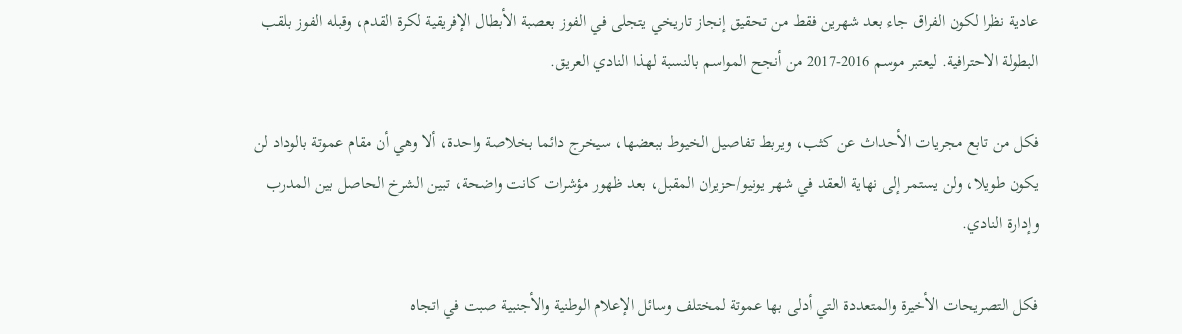عادية نظرا لكون الفراق جاء بعد شهرين فقط من تحقيق إنجاز تاريخي يتجلى في الفوز بعصبة الأبطال الإفريقية لكرة القدم، وقبله الفوز بلقب البطولة الاحترافية. ليعتبر موسم 2016-2017 من أنجح المواسم بالنسبة لهذا النادي العريق.

فكل من تابع مجريات الأحداث عن كثب، ويربط تفاصيل الخيوط ببعضها، سيخرج دائما بخلاصة واحدة، ألا وهي أن مقام عموتة بالوداد لن يكون طويلا، ولن يستمر إلى نهاية العقد في شهر يونيو/حزيران المقبل، بعد ظهور مؤشرات كانت واضحة، تبين الشرخ الحاصل بين المدرب وإدارة النادي.

فكل التصريحات الأخيرة والمتعددة التي أدلى بها عموتة لمختلف وسائل الإعلام الوطنية والأجنبية صبت في اتجاه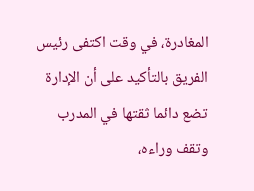المغادرة، في وقت اكتفى رئيس الفريق بالتأكيد على أن الإدارة تضع دائما ثقتها في المدرب وتقف وراءه،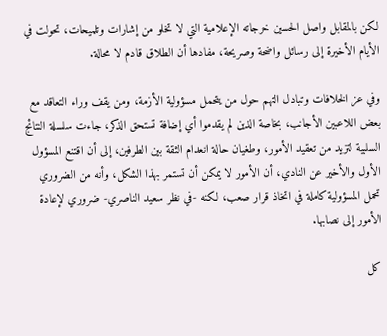لكن بالمقابل واصل الحسين خرجاته الإعلامية التي لا تخلو من إشارات وتلميحات، تحولت في الأيام الأخيرة إلى رسائل واضحة وصريحة، مفادها أن الطلاق قادم لا محالة.

وفي عز الخلافات وتبادل التهم حول من يتحمل مسؤولية الأزمة، ومن يقف وراء التعاقد مع بعض اللاعبين الأجانب، بخاصة الذين لم يقدموا أي إضافة تستحق الذكر، جاءت سلسلة النتائج السلبية لتزيد من تعقيد الأمور، وطغيان حالة انعدام الثقة بين الطرفين، إلى أن اقتنع المسؤول الأول والأخير عن النادي، أن الأمور لا يمكن أن تستمر بهذا الشكل، وأنه من الضروري تحمل المسؤولية كاملة في اتخاذ قرار صعب، لكنه -في نظر سعيد الناصري- ضروري لإعادة الأمور إلى نصابها.

كل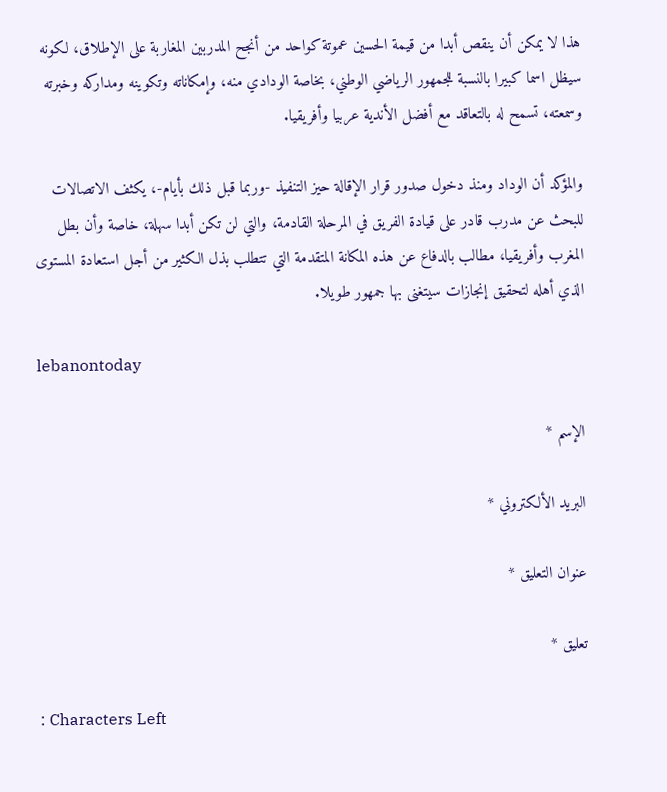هذا لا يمكن أن ينقص أبدا من قيمة الحسين عموتة كواحد من أنجح المدربين المغاربة على الإطلاق، لكونه سيظل اسما كبيرا بالنسبة للجمهور الرياضي الوطني، بخاصة الودادي منه، وإمكاناته وتكوينه ومداركه وخبرته وسمعته، تسمح له بالتعاقد مع أفضل الأندية عربيا وأفريقيا.

والمؤكد أن الوداد ومنذ دخول صدور قرار الإقالة حيز التنفيذ -وربما قبل ذلك بأيام-، يكثف الاتصالات للبحث عن مدرب قادر على قيادة الفريق في المرحلة القادمة، والتي لن تكن أبدا سهلة، خاصة وأن بطل المغرب وأفريقيا، مطالب بالدفاع عن هذه المكانة المتقدمة التي تتطلب بذل الكثير من أجل استعادة المستوى الذي أهله لتحقيق إنجازات سيتغنى بها جمهور طويلا.

lebanontoday

الإسم *

البريد الألكتروني *

عنوان التعليق *

تعليق *

: Characters Left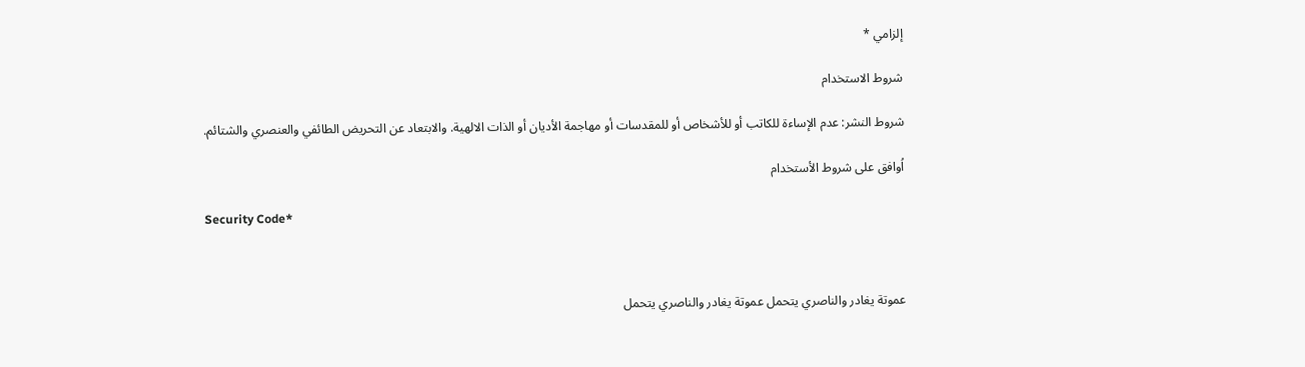إلزامي *

شروط الاستخدام

شروط النشر: عدم الإساءة للكاتب أو للأشخاص أو للمقدسات أو مهاجمة الأديان أو الذات الالهية. والابتعاد عن التحريض الطائفي والعنصري والشتائم.

اُوافق على شروط الأستخدام

Security Code*



عموتة يغادر والناصري يتحمل عموتة يغادر والناصري يتحمل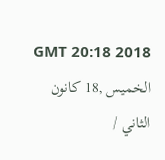GMT 20:18 2018 الخميس ,18 كانون الثاني /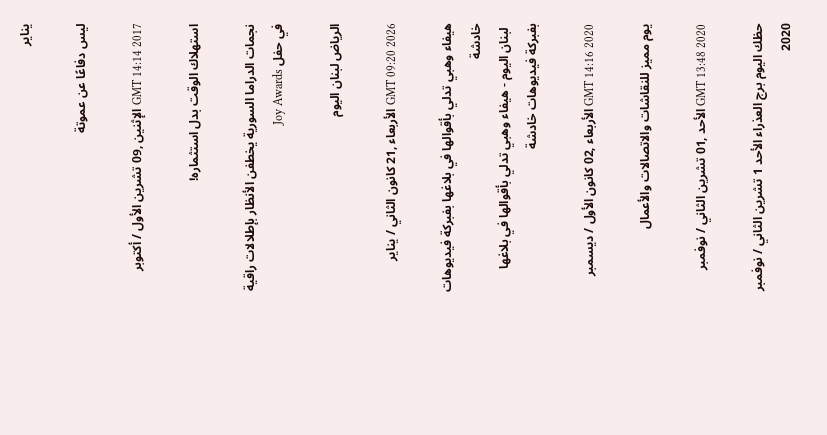يناير

ليس دفاعًا عن عموتة

GMT 14:14 2017 الإثنين ,09 تشرين الأول / أكتوبر

استهلاك الوقت بدل استثماره!

نجمات الدراما السورية يخطفن الأنظار بإطلالات راقية في حفل Joy Awards

الرياض لبنان اليوم

GMT 09:20 2026 الأربعاء ,21 كانون الثاني / يناير

هيفاء وهبي تدلي بأقوالها في بلاغها بفبركة فيديوهات خادشة
 لبنان اليوم - هيفاء وهبي تدلي بأقوالها في بلاغها بفبركة فيديوهات خادشة

GMT 14:16 2020 الأربعاء ,02 كانون الأول / ديسمبر

يوم مميز للنقاشات والاتصالات والأعمال

GMT 13:48 2020 الأحد ,01 تشرين الثاني / نوفمبر

حظك اليوم برج العذراء الأحد 1 تشرين الثاني / نوفمبر 2020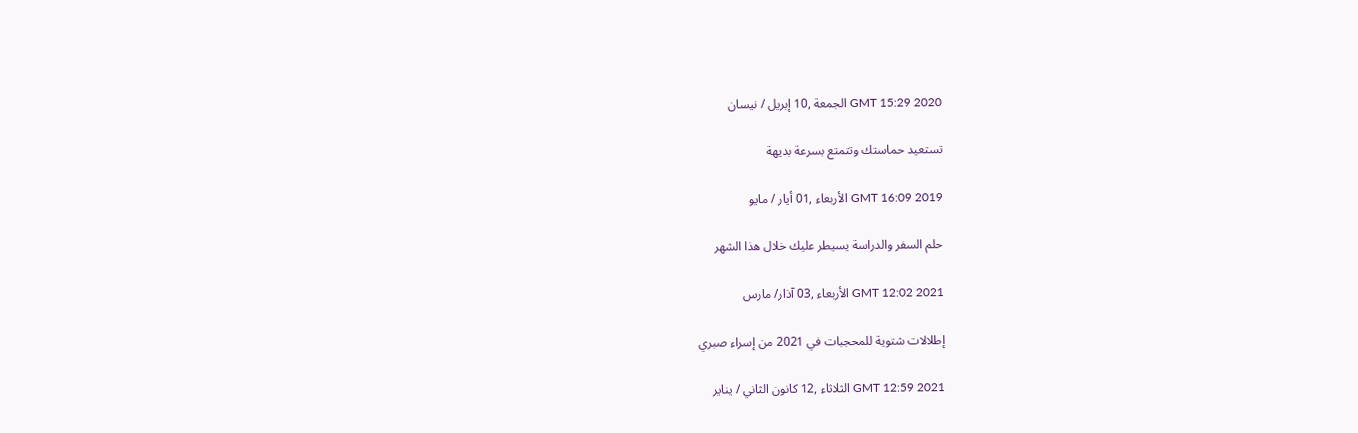GMT 15:29 2020 الجمعة ,10 إبريل / نيسان

تستعيد حماستك وتتمتع بسرعة بديهة

GMT 16:09 2019 الأربعاء ,01 أيار / مايو

حلم السفر والدراسة يسيطر عليك خلال هذا الشهر

GMT 12:02 2021 الأربعاء ,03 آذار/ مارس

إطلالات شتوية للمحجبات في 2021 من إسراء صبري

GMT 12:59 2021 الثلاثاء ,12 كانون الثاني / يناير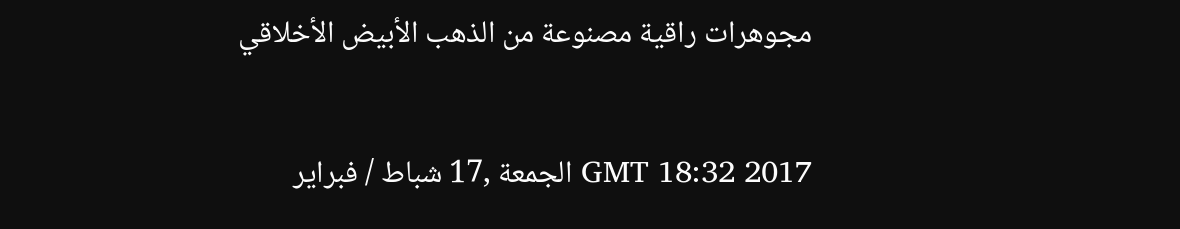مجوهرات راقية مصنوعة من الذهب الأبيض الأخلاقي

GMT 18:32 2017 الجمعة ,17 شباط / فبراير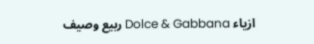ازياء Dolce & Gabbana ربيع وصيف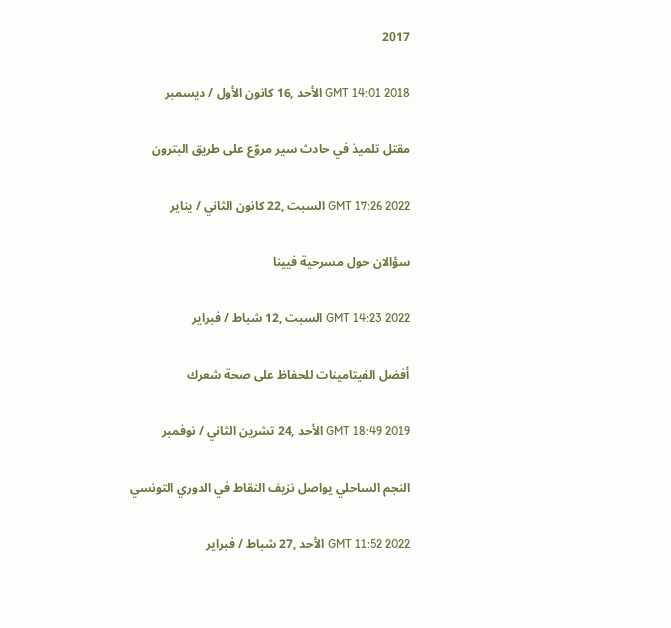2017

GMT 14:01 2018 الأحد ,16 كانون الأول / ديسمبر

مقتل تلميذ في حادث سير مروّع على طريق البترون

GMT 17:26 2022 السبت ,22 كانون الثاني / يناير

سؤالان حول مسرحية فيينا

GMT 14:23 2022 السبت ,12 شباط / فبراير

أفضل الفيتامينات للحفاظ على صحة شعرك

GMT 18:49 2019 الأحد ,24 تشرين الثاني / نوفمبر

النجم الساحلي يواصل نزيف النقاط في الدوري التونسي

GMT 11:52 2022 الأحد ,27 شباط / فبراير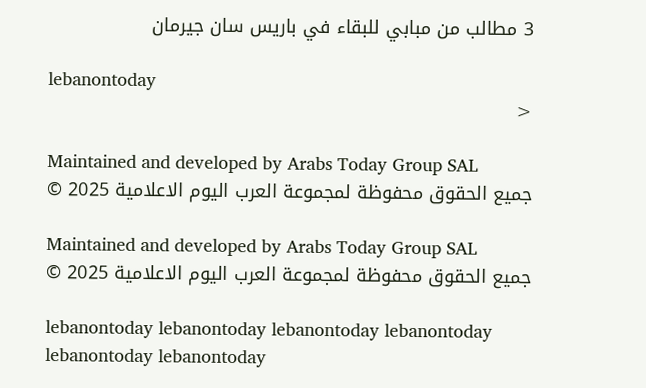3 مطالب من مبابي للبقاء في باريس سان جيرمان

lebanontoday
<

Maintained and developed by Arabs Today Group SAL
جميع الحقوق محفوظة لمجموعة العرب اليوم الاعلامية 2025 ©

Maintained and developed by Arabs Today Group SAL
جميع الحقوق محفوظة لمجموعة العرب اليوم الاعلامية 2025 ©

lebanontoday lebanontoday lebanontoday lebanontoday
lebanontoday lebanontoday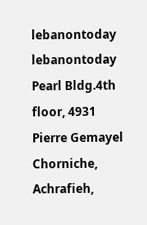lebanontoday
lebanontoday
Pearl Bldg.4th floor, 4931 Pierre Gemayel Chorniche, Achrafieh,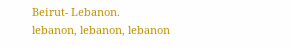Beirut- Lebanon.
lebanon, lebanon, lebanon